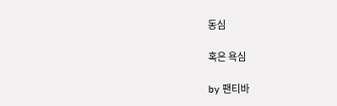동심

혹은 욕심

by 팬티바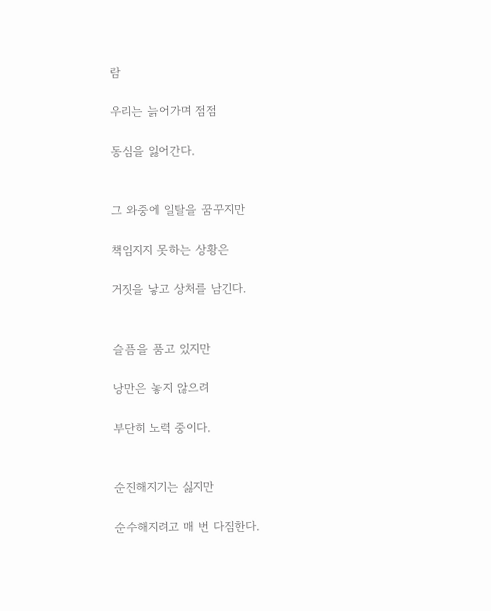람

우리는 늙어가며 점점

동심을 잃어간다.


그 와중에 일탈을 꿈꾸지만

책임지지 못하는 상황은

거짓을 낳고 상처를 남긴다.


슬픔을 품고 있지만

낭만은 놓지 않으려

부단히 노력 중이다.


순진해지기는 싫지만

순수해지려고 매 번 다짐한다.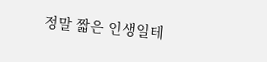정말 짧은 인생일테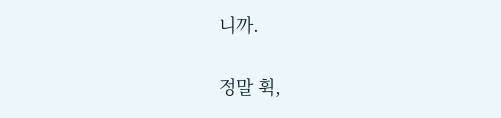니까.

정말 휙,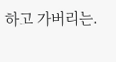하고 가버리는.